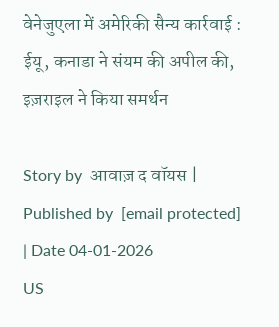वेनेजुएला में अमेरिकी सैन्य कार्रवाई : ईयू, कनाडा ने संयम की अपील की, इज़राइल ने किया समर्थन

Story by  आवाज़ द वॉयस | Published by  [email protected] | Date 04-01-2026
US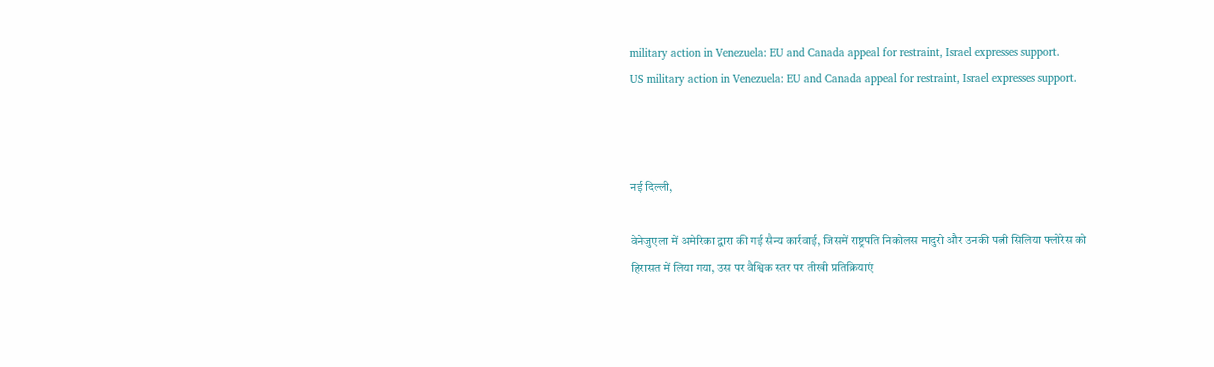military action in Venezuela: EU and Canada appeal for restraint, Israel expresses support.
US military action in Venezuela: EU and Canada appeal for restraint, Israel expresses support.



नई दिल्ली,

वेनेजुएला में अमेरिका द्वारा की गई सैन्य कार्रवाई, जिसमें राष्ट्रपति निकोलस मादुरो और उनकी पत्नी सिलिया फ्लोरेस को हिरासत में लिया गया, उस पर वैश्विक स्तर पर तीखी प्रतिक्रियाएं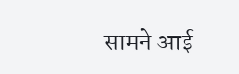सामने आई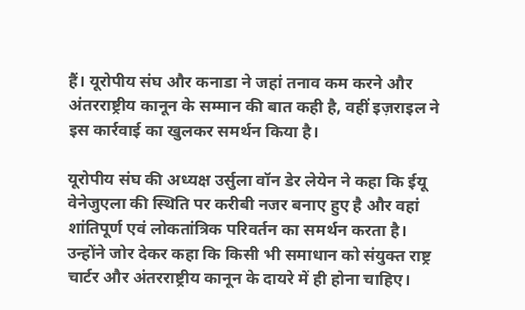हैं। यूरोपीय संघ और कनाडा ने जहां तनाव कम करने और अंतरराष्ट्रीय कानून के सम्मान की बात कही है, वहीं इज़राइल ने इस कार्रवाई का खुलकर समर्थन किया है।

यूरोपीय संघ की अध्यक्ष उर्सुला वॉन डेर लेयेन ने कहा कि ईयू वेनेजुएला की स्थिति पर करीबी नजर बनाए हुए है और वहां शांतिपूर्ण एवं लोकतांत्रिक परिवर्तन का समर्थन करता है। उन्होंने जोर देकर कहा कि किसी भी समाधान को संयुक्त राष्ट्र चार्टर और अंतरराष्ट्रीय कानून के दायरे में ही होना चाहिए।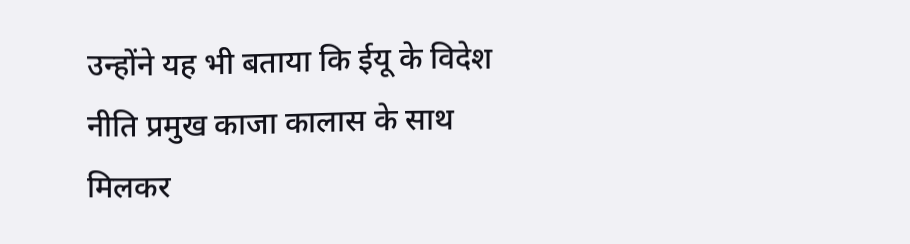उन्होंने यह भी बताया कि ईयू के विदेश नीति प्रमुख काजा कालास के साथ मिलकर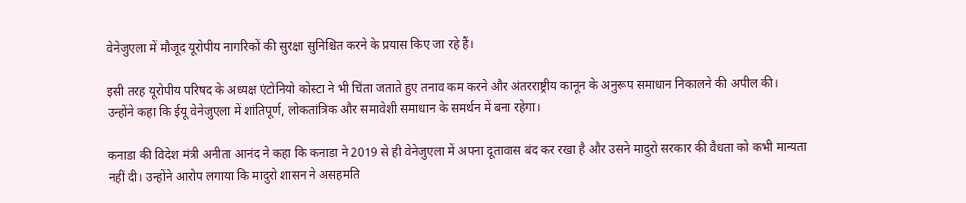वेनेजुएला में मौजूद यूरोपीय नागरिकों की सुरक्षा सुनिश्चित करने के प्रयास किए जा रहे हैं।

इसी तरह यूरोपीय परिषद के अध्यक्ष एंटोनियो कोस्टा ने भी चिंता जताते हुए तनाव कम करने और अंतरराष्ट्रीय कानून के अनुरूप समाधान निकालने की अपील की। उन्होंने कहा कि ईयू वेनेजुएला में शांतिपूर्ण, लोकतांत्रिक और समावेशी समाधान के समर्थन में बना रहेगा।

कनाडा की विदेश मंत्री अनीता आनंद ने कहा कि कनाडा ने 2019 से ही वेनेजुएला में अपना दूतावास बंद कर रखा है और उसने मादुरो सरकार की वैधता को कभी मान्यता नहीं दी। उन्होंने आरोप लगाया कि मादुरो शासन ने असहमति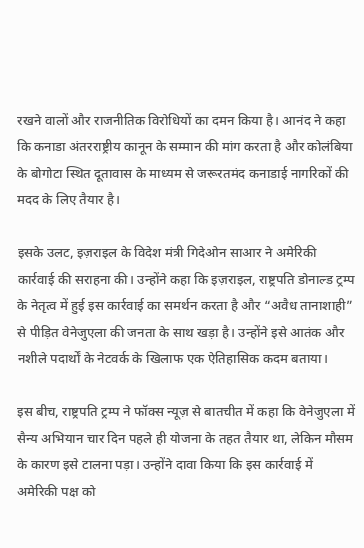रखने वालों और राजनीतिक विरोधियों का दमन किया है। आनंद ने कहा कि कनाडा अंतरराष्ट्रीय कानून के सम्मान की मांग करता है और कोलंबिया के बोगोटा स्थित दूतावास के माध्यम से जरूरतमंद कनाडाई नागरिकों की मदद के लिए तैयार है।

इसके उलट, इज़राइल के विदेश मंत्री गिदेओन साआर ने अमेरिकी कार्रवाई की सराहना की। उन्होंने कहा कि इज़राइल, राष्ट्रपति डोनाल्ड ट्रम्प के नेतृत्व में हुई इस कार्रवाई का समर्थन करता है और “अवैध तानाशाही” से पीड़ित वेनेजुएला की जनता के साथ खड़ा है। उन्होंने इसे आतंक और नशीले पदार्थों के नेटवर्क के खिलाफ एक ऐतिहासिक कदम बताया।

इस बीच, राष्ट्रपति ट्रम्प ने फॉक्स न्यूज़ से बातचीत में कहा कि वेनेजुएला में सैन्य अभियान चार दिन पहले ही योजना के तहत तैयार था, लेकिन मौसम के कारण इसे टालना पड़ा। उन्होंने दावा किया कि इस कार्रवाई में अमेरिकी पक्ष को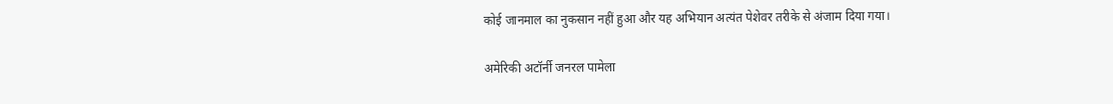कोई जानमाल का नुकसान नहीं हुआ और यह अभियान अत्यंत पेशेवर तरीके से अंजाम दिया गया।

अमेरिकी अटॉर्नी जनरल पामेला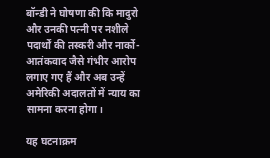बॉन्डी ने घोषणा की कि मादुरो और उनकी पत्नी पर नशीले पदार्थों की तस्करी और नार्को-आतंकवाद जैसे गंभीर आरोप लगाए गए हैं और अब उन्हें अमेरिकी अदालतों में न्याय का सामना करना होगा।

यह घटनाक्रम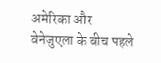अमेरिका और वेनेजुएला के बीच पहले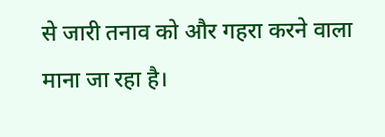से जारी तनाव को और गहरा करने वाला माना जा रहा है।